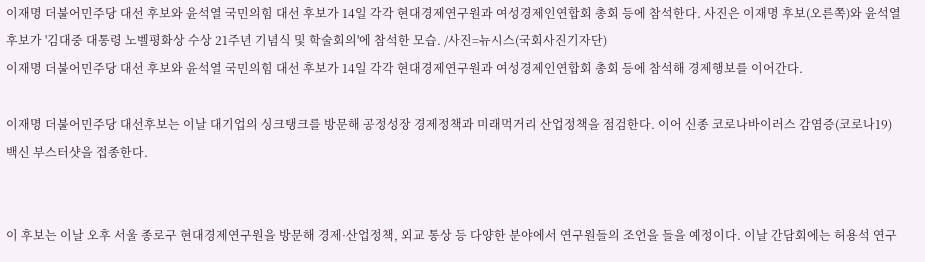이재명 더불어민주당 대선 후보와 윤석열 국민의힘 대선 후보가 14일 각각 현대경제연구원과 여성경제인연합회 총회 등에 참석한다. 사진은 이재명 후보(오른쪽)와 윤석열 후보가 '김대중 대통령 노벨평화상 수상 21주년 기념식 및 학술회의'에 참석한 모습. /사진=뉴시스(국회사진기자단)
이재명 더불어민주당 대선 후보와 윤석열 국민의힘 대선 후보가 14일 각각 현대경제연구원과 여성경제인연합회 총회 등에 참석해 경제행보를 이어간다.

이재명 더불어민주당 대선후보는 이날 대기업의 싱크탱크를 방문해 공정성장 경제정책과 미래먹거리 산업정책을 점검한다. 이어 신종 코로나바이러스 감염증(코로나19) 백신 부스터샷을 접종한다.


이 후보는 이날 오후 서울 종로구 현대경제연구원을 방문해 경제·산업정책, 외교 통상 등 다양한 분야에서 연구원들의 조언을 들을 예정이다. 이날 간담회에는 허용석 연구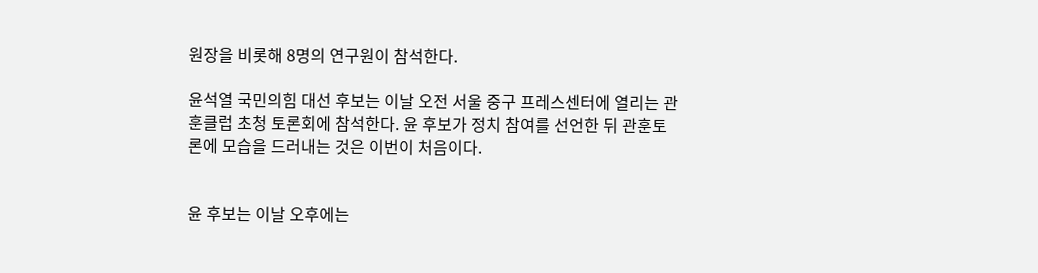원장을 비롯해 8명의 연구원이 참석한다.

윤석열 국민의힘 대선 후보는 이날 오전 서울 중구 프레스센터에 열리는 관훈클럽 초청 토론회에 참석한다. 윤 후보가 정치 참여를 선언한 뒤 관훈토론에 모습을 드러내는 것은 이번이 처음이다.


윤 후보는 이날 오후에는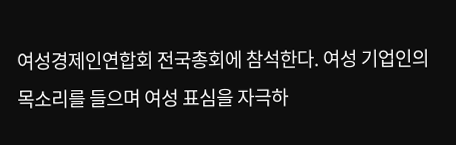여성경제인연합회 전국총회에 참석한다. 여성 기업인의 목소리를 들으며 여성 표심을 자극하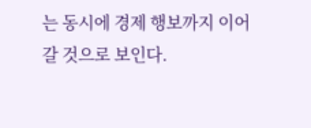는 동시에 경제 행보까지 이어갈 것으로 보인다.